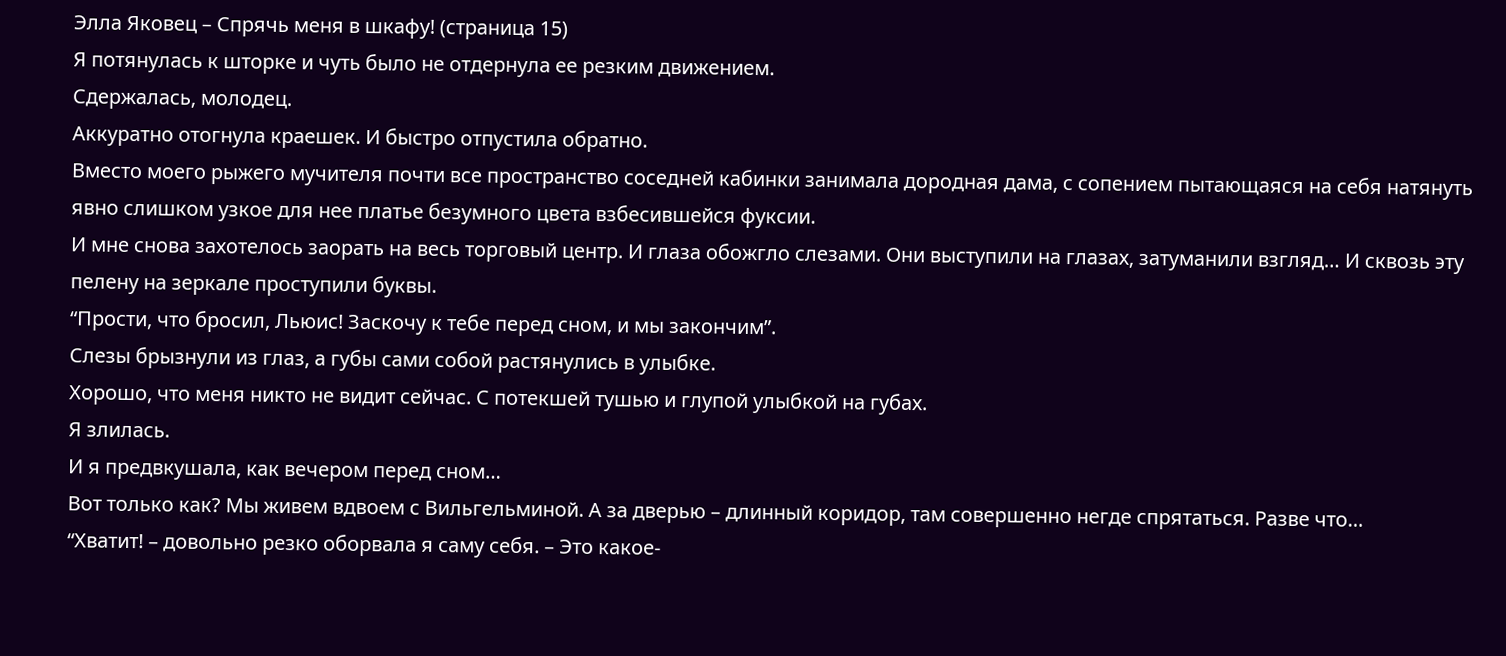Элла Яковец – Спрячь меня в шкафу! (страница 15)
Я потянулась к шторке и чуть было не отдернула ее резким движением.
Сдержалась, молодец.
Аккуратно отогнула краешек. И быстро отпустила обратно.
Вместо моего рыжего мучителя почти все пространство соседней кабинки занимала дородная дама, с сопением пытающаяся на себя натянуть явно слишком узкое для нее платье безумного цвета взбесившейся фуксии.
И мне снова захотелось заорать на весь торговый центр. И глаза обожгло слезами. Они выступили на глазах, затуманили взгляд… И сквозь эту пелену на зеркале проступили буквы.
“Прости, что бросил, Льюис! Заскочу к тебе перед сном, и мы закончим”.
Слезы брызнули из глаз, а губы сами собой растянулись в улыбке.
Хорошо, что меня никто не видит сейчас. С потекшей тушью и глупой улыбкой на губах.
Я злилась.
И я предвкушала, как вечером перед сном…
Вот только как? Мы живем вдвоем с Вильгельминой. А за дверью – длинный коридор, там совершенно негде спрятаться. Разве что…
“Хватит! – довольно резко оборвала я саму себя. – Это какое-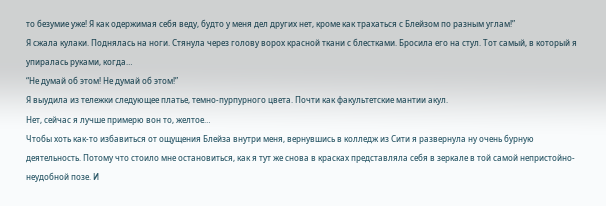то безумие уже! Я как одержимая себя веду, будто у меня дел других нет, кроме как трахаться с Блейзом по разным углам!”
Я сжала кулаки. Поднялась на ноги. Стянула через голову ворох красной ткани с блестками. Бросила его на стул. Тот самый, в который я упиралась руками, когда…
“Не думай об этом! Не думай об этом!”
Я выудила из тележки следующее платье, темно-пурпурного цвета. Почти как факультетские мантии акул.
Нет, сейчас я лучше примерю вон то, желтое…
Чтобы хоть как-то избавиться от ощущения Блейза внутри меня, вернувшись в колледж из Сити я развернула ну очень бурную деятельность. Потому что стоило мне остановиться, как я тут же снова в красках представляла себя в зеркале в той самой непристойно-неудобной позе. И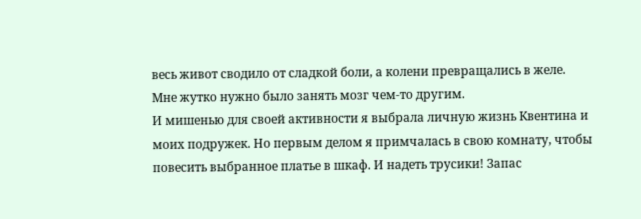весь живот сводило от сладкой боли, а колени превращались в желе.
Мне жутко нужно было занять мозг чем-то другим.
И мишенью для своей активности я выбрала личную жизнь Квентина и моих подружек. Но первым делом я примчалась в свою комнату, чтобы повесить выбранное платье в шкаф. И надеть трусики! Запас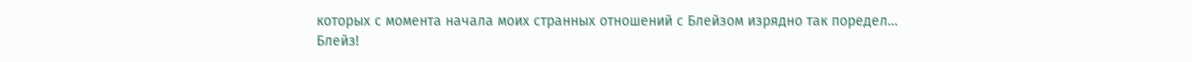которых с момента начала моих странных отношений с Блейзом изрядно так поредел…
Блейз!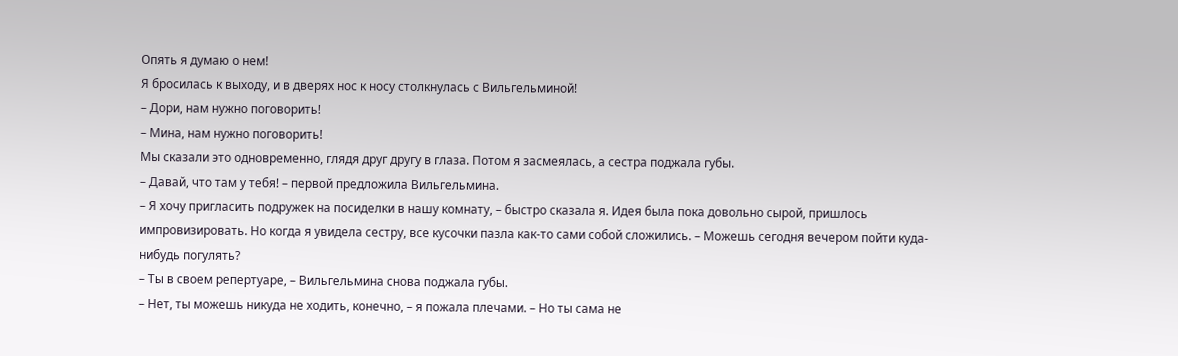Опять я думаю о нем!
Я бросилась к выходу, и в дверях нос к носу столкнулась с Вильгельминой!
– Дори, нам нужно поговорить!
– Мина, нам нужно поговорить!
Мы сказали это одновременно, глядя друг другу в глаза. Потом я засмеялась, а сестра поджала губы.
– Давай, что там у тебя! – первой предложила Вильгельмина.
– Я хочу пригласить подружек на посиделки в нашу комнату, – быстро сказала я. Идея была пока довольно сырой, пришлось импровизировать. Но когда я увидела сестру, все кусочки пазла как-то сами собой сложились. – Можешь сегодня вечером пойти куда-нибудь погулять?
– Ты в своем репертуаре, – Вильгельмина снова поджала губы.
– Нет, ты можешь никуда не ходить, конечно, – я пожала плечами. – Но ты сама не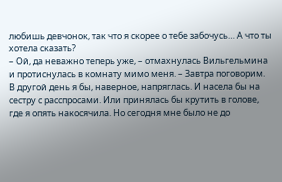любишь девчонок, так что я скорее о тебе забочусь… А что ты хотела сказать?
– Ой, да неважно теперь уже, – отмахнулась Вильгельмина и протиснулась в комнату мимо меня. – Завтра поговорим.
В другой день я бы, наверное, напряглась. И насела бы на сестру с расспросами. Или принялась бы крутить в голове, где я опять накосячила. Но сегодня мне было не до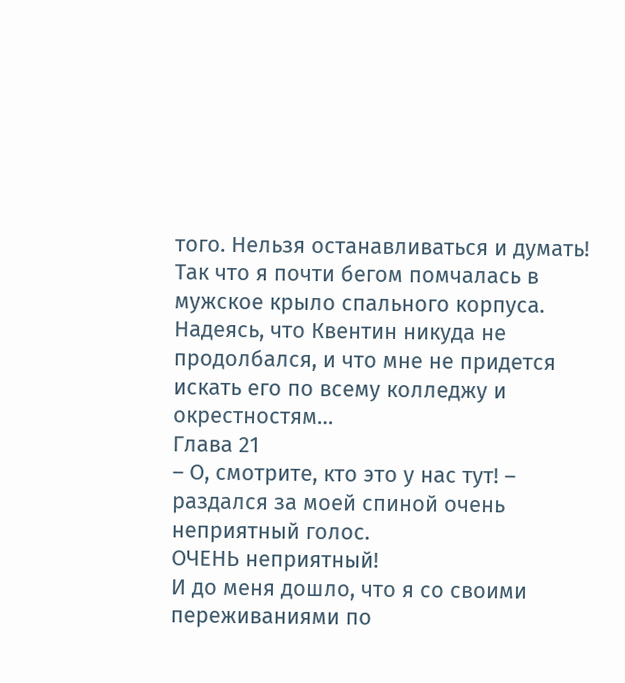того. Нельзя останавливаться и думать!
Так что я почти бегом помчалась в мужское крыло спального корпуса. Надеясь, что Квентин никуда не продолбался, и что мне не придется искать его по всему колледжу и окрестностям…
Глава 21
– О, смотрите, кто это у нас тут! – раздался за моей спиной очень неприятный голос.
ОЧЕНЬ неприятный!
И до меня дошло, что я со своими переживаниями по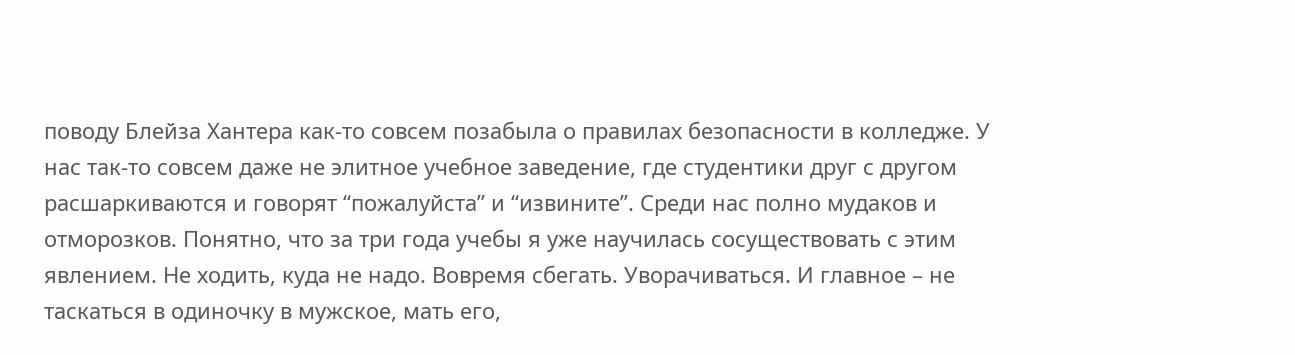поводу Блейза Хантера как-то совсем позабыла о правилах безопасности в колледже. У нас так-то совсем даже не элитное учебное заведение, где студентики друг с другом расшаркиваются и говорят “пожалуйста” и “извините”. Среди нас полно мудаков и отморозков. Понятно, что за три года учебы я уже научилась сосуществовать с этим явлением. Не ходить, куда не надо. Вовремя сбегать. Уворачиваться. И главное – не таскаться в одиночку в мужское, мать его,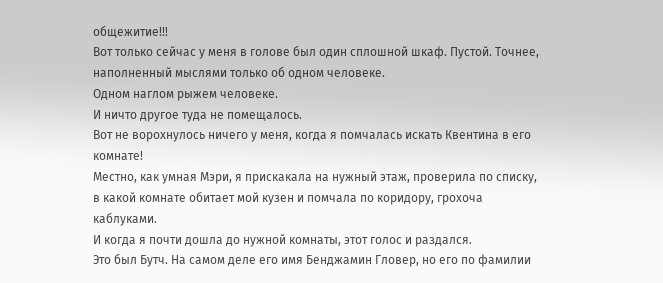общежитие!!!
Вот только сейчас у меня в голове был один сплошной шкаф. Пустой. Точнее, наполненный мыслями только об одном человеке.
Одном наглом рыжем человеке.
И ничто другое туда не помещалось.
Вот не ворохнулось ничего у меня, когда я помчалась искать Квентина в его комнате!
Местно, как умная Мэри, я прискакала на нужный этаж, проверила по списку, в какой комнате обитает мой кузен и помчала по коридору, грохоча каблуками.
И когда я почти дошла до нужной комнаты, этот голос и раздался.
Это был Бутч. На самом деле его имя Бенджамин Гловер, но его по фамилии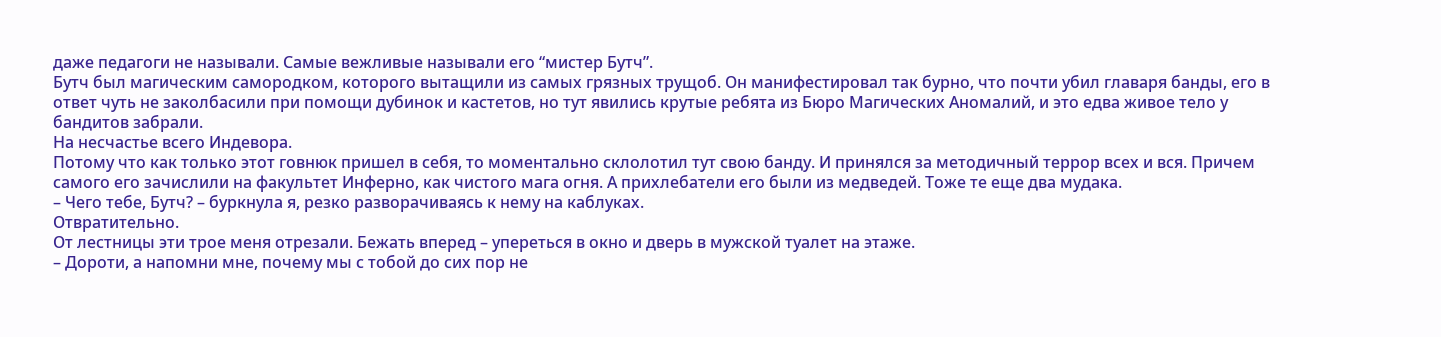даже педагоги не называли. Самые вежливые называли его “мистер Бутч”.
Бутч был магическим самородком, которого вытащили из самых грязных трущоб. Он манифестировал так бурно, что почти убил главаря банды, его в ответ чуть не заколбасили при помощи дубинок и кастетов, но тут явились крутые ребята из Бюро Магических Аномалий, и это едва живое тело у бандитов забрали.
На несчастье всего Индевора.
Потому что как только этот говнюк пришел в себя, то моментально склолотил тут свою банду. И принялся за методичный террор всех и вся. Причем самого его зачислили на факультет Инферно, как чистого мага огня. А прихлебатели его были из медведей. Тоже те еще два мудака.
– Чего тебе, Бутч? – буркнула я, резко разворачиваясь к нему на каблуках.
Отвратительно.
От лестницы эти трое меня отрезали. Бежать вперед – упереться в окно и дверь в мужской туалет на этаже.
– Дороти, а напомни мне, почему мы с тобой до сих пор не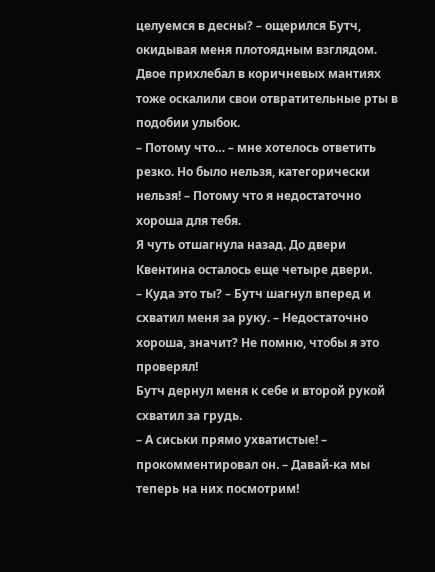целуемся в десны? – ощерился Бутч, окидывая меня плотоядным взглядом.
Двое прихлебал в коричневых мантиях тоже оскалили свои отвратительные рты в подобии улыбок.
– Потому что… – мне хотелось ответить резко. Но было нельзя, категорически нельзя! – Потому что я недостаточно хороша для тебя.
Я чуть отшагнула назад. До двери Квентина осталось еще четыре двери.
– Куда это ты? – Бутч шагнул вперед и схватил меня за руку. – Недостаточно хороша, значит? Не помню, чтобы я это проверял!
Бутч дернул меня к себе и второй рукой схватил за грудь.
– А сиськи прямо ухватистые! – прокомментировал он. – Давай-ка мы теперь на них посмотрим!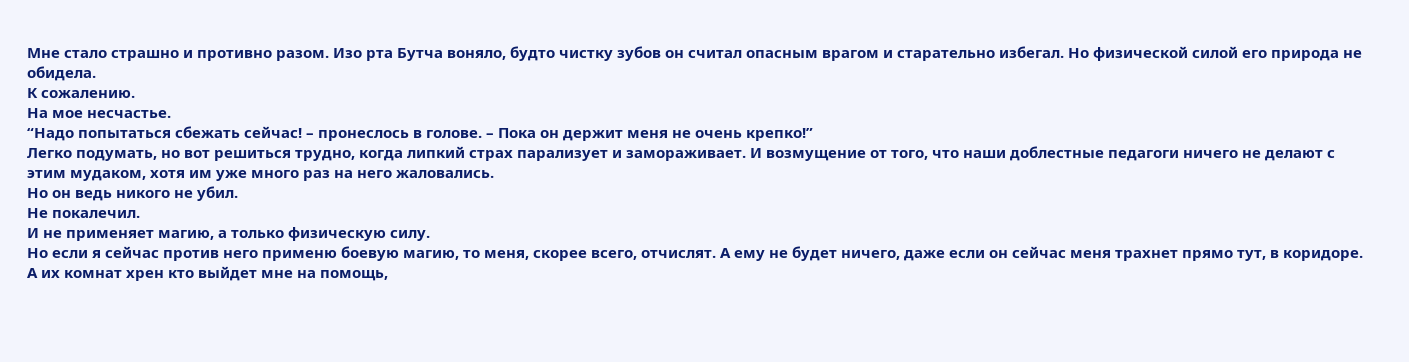Мне стало страшно и противно разом. Изо рта Бутча воняло, будто чистку зубов он считал опасным врагом и старательно избегал. Но физической силой его природа не обидела.
К сожалению.
На мое несчастье.
“Надо попытаться сбежать сейчас! – пронеслось в голове. – Пока он держит меня не очень крепко!”
Легко подумать, но вот решиться трудно, когда липкий страх парализует и замораживает. И возмущение от того, что наши доблестные педагоги ничего не делают с этим мудаком, хотя им уже много раз на него жаловались.
Но он ведь никого не убил.
Не покалечил.
И не применяет магию, а только физическую силу.
Но если я сейчас против него применю боевую магию, то меня, скорее всего, отчислят. А ему не будет ничего, даже если он сейчас меня трахнет прямо тут, в коридоре. А их комнат хрен кто выйдет мне на помощь,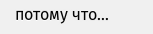потому что…